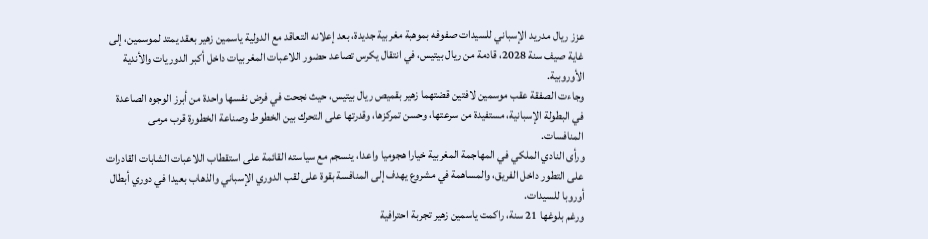عزز ريال مدريد الإسباني للسيدات صفوفه بموهبة مغربية جديدة، بعد إعلانه التعاقد مع الدولية ياسمين زهير بعقد يمتد لموسمين، إلى غاية صيف سنة 2028، قادمة من ريال بيتيس، في انتقال يكرس تصاعد حضور اللاعبات المغربيات داخل أكبر الدوريات والأندية الأوروبية.
وجاءت الصفقة عقب موسمين لافتين قضتهما زهير بقميص ريال بيتيس، حيث نجحت في فرض نفسها واحدة من أبرز الوجوه الصاعدة في البطولة الإسبانية، مستفيدة من سرعتها، وحسن تمركزها، وقدرتها على التحرك بين الخطوط وصناعة الخطورة قرب مرمى المنافسات.
ورأى النادي الملكي في المهاجمة المغربية خيارا هجوميا واعدا، ينسجم مع سياسته القائمة على استقطاب اللاعبات الشابات القادرات على التطور داخل الفريق، والمساهمة في مشروع يهدف إلى المنافسة بقوة على لقب الدوري الإسباني والذهاب بعيدا في دوري أبطال أوروبا للسيدات.
ورغم بلوغها 21 سنة، راكمت ياسمين زهير تجربة احترافية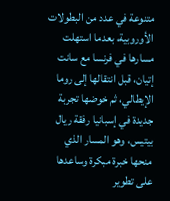متنوعة في عدد من البطولات الأوروبية، بعدما استهلت مسارها في فرنسا مع سانت إتيان، قبل انتقالها إلى روما الإيطالي، ثم خوضها تجربة جديدة في إسبانيا رفقة ريال بيتيس، وهو المسار الذي منحها خبرة مبكرة وساعدها على تطوير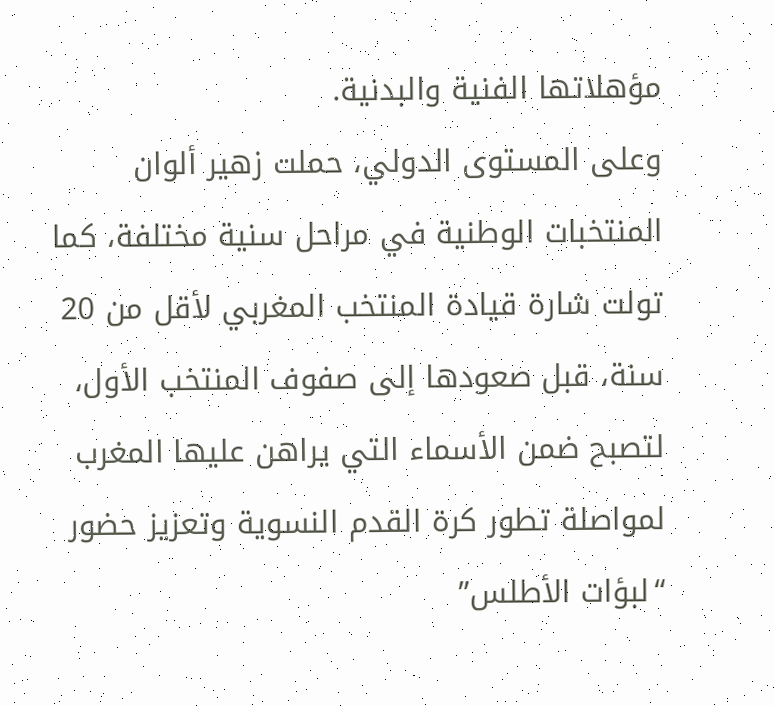مؤهلاتها الفنية والبدنية.
وعلى المستوى الدولي، حملت زهير ألوان المنتخبات الوطنية في مراحل سنية مختلفة، كما تولت شارة قيادة المنتخب المغربي لأقل من 20 سنة، قبل صعودها إلى صفوف المنتخب الأول، لتصبح ضمن الأسماء التي يراهن عليها المغرب لمواصلة تطور كرة القدم النسوية وتعزيز حضور “لبؤات الأطلس”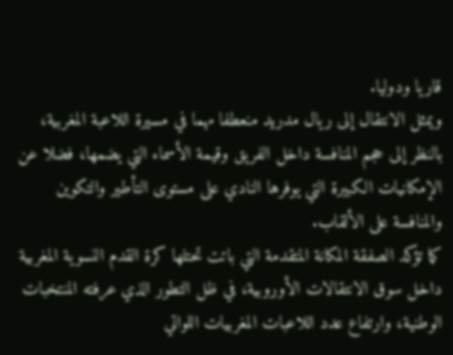قاريا ودوليا.
ويمثل الانتقال إلى ريال مدريد منعطفا مهما في مسيرة اللاعبة المغربية، بالنظر إلى حجم المنافسة داخل الفريق وقيمة الأسماء التي يضمها، فضلا عن الإمكانيات الكبيرة التي يوفرها النادي على مستوى التأطير والتكوين والمنافسة على الألقاب.
كما تؤكد الصفقة المكانة المتقدمة التي باتت تحتلها كرة القدم النسوية المغربية داخل سوق الانتقالات الأوروبية، في ظل التطور الذي عرفته المنتخبات الوطنية، وارتفاع عدد اللاعبات المغربيات اللواتي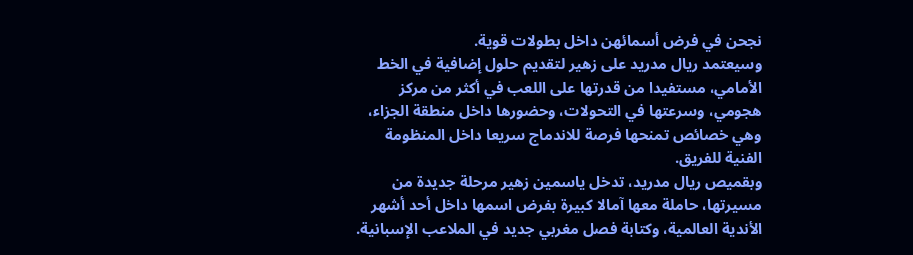نجحن في فرض أسمائهن داخل بطولات قوية.
وسيعتمد ريال مدريد على زهير لتقديم حلول إضافية في الخط الأمامي، مستفيدا من قدرتها على اللعب في أكثر من مركز هجومي، وسرعتها في التحولات، وحضورها داخل منطقة الجزاء، وهي خصائص تمنحها فرصة للاندماج سريعا داخل المنظومة الفنية للفريق.
وبقميص ريال مدريد، تدخل ياسمين زهير مرحلة جديدة من مسيرتها، حاملة معها آمالا كبيرة بفرض اسمها داخل أحد أشهر الأندية العالمية، وكتابة فصل مغربي جديد في الملاعب الإسبانية.